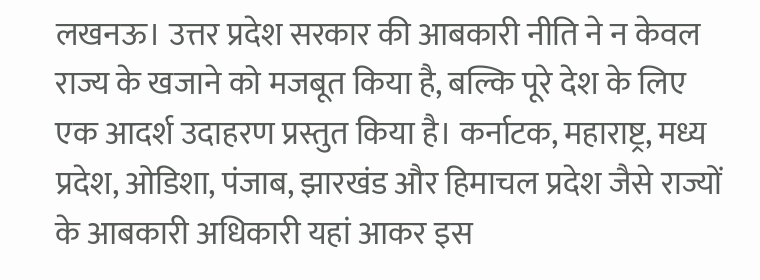लखनऊ। उत्तर प्रदेश सरकार की आबकारी नीति ने न केवल राज्य के खजाने को मजबूत किया है, बल्कि पूरे देश के लिए एक आदर्श उदाहरण प्रस्तुत किया है। कर्नाटक, महाराष्ट्र, मध्य प्रदेश, ओडिशा, पंजाब, झारखंड और हिमाचल प्रदेश जैसे राज्यों के आबकारी अधिकारी यहां आकर इस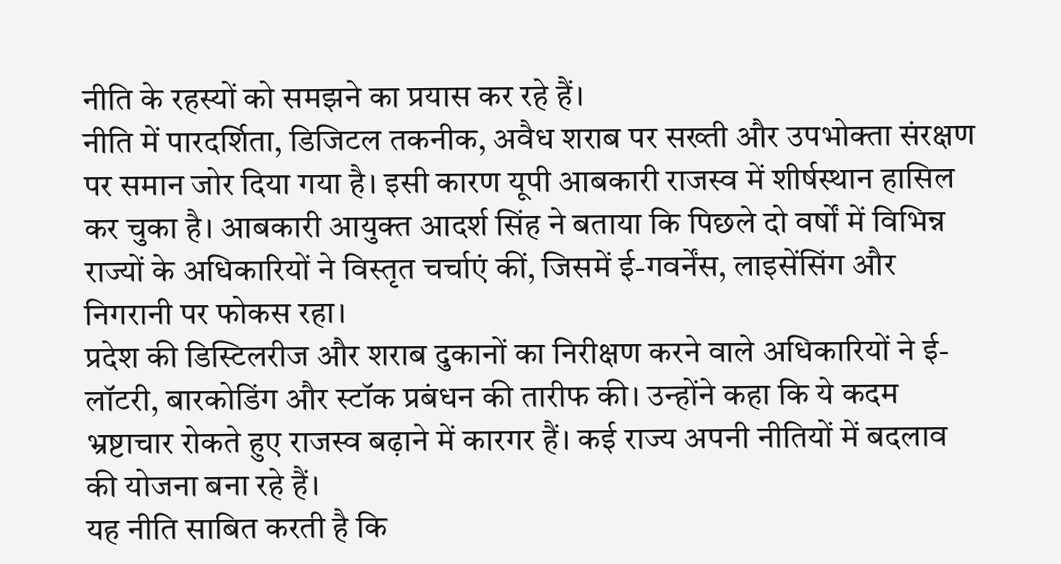नीति के रहस्यों को समझने का प्रयास कर रहे हैं।
नीति में पारदर्शिता, डिजिटल तकनीक, अवैध शराब पर सख्ती और उपभोक्ता संरक्षण पर समान जोर दिया गया है। इसी कारण यूपी आबकारी राजस्व में शीर्षस्थान हासिल कर चुका है। आबकारी आयुक्त आदर्श सिंह ने बताया कि पिछले दो वर्षों में विभिन्न राज्यों के अधिकारियों ने विस्तृत चर्चाएं कीं, जिसमें ई-गवर्नेंस, लाइसेंसिंग और निगरानी पर फोकस रहा।
प्रदेश की डिस्टिलरीज और शराब दुकानों का निरीक्षण करने वाले अधिकारियों ने ई-लॉटरी, बारकोडिंग और स्टॉक प्रबंधन की तारीफ की। उन्होंने कहा कि ये कदम भ्रष्टाचार रोकते हुए राजस्व बढ़ाने में कारगर हैं। कई राज्य अपनी नीतियों में बदलाव की योजना बना रहे हैं।
यह नीति साबित करती है कि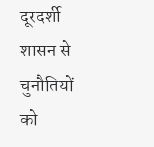दूरदर्शी शासन से चुनौतियों को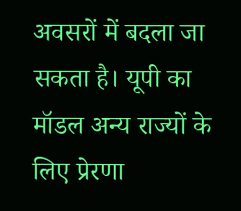अवसरों में बदला जा सकता है। यूपी का मॉडल अन्य राज्यों के लिए प्रेरणा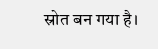स्रोत बन गया है।